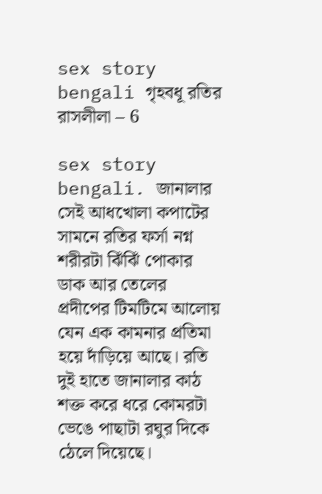sex story bengali গৃহবধূ রতির রাসলীলা – 6

sex story bengali. জানালার সেই আধখোলা কপাটের সামনে রতির ফর্সা নগ্ন শরীরটা ঝিঁঝিঁ পোকার ডাক আর তেলের প্রদীপের টিমটিমে আলোয় যেন এক কামনার প্রতিমা হয়ে দাঁড়িয়ে আছে। রতি দুই হাতে জানালার কাঠ শক্ত করে ধরে কোমরটা ভেঙে পাছাটা রঘুর দিকে ঠেলে দিয়েছে।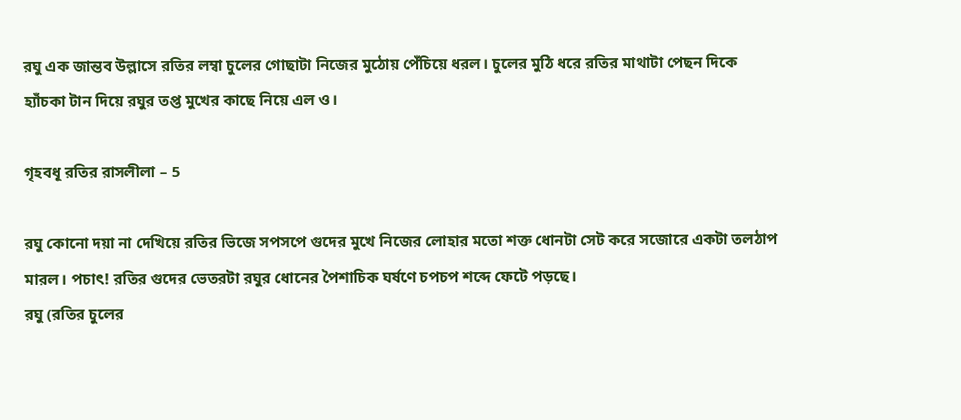রঘু এক জান্তব উল্লাসে রতির লম্বা চুলের গোছাটা নিজের মুঠোয় পেঁচিয়ে ধরল। চুলের মুঠি ধরে রতির মাথাটা পেছন দিকে হ্যাঁচকা টান দিয়ে রঘুর তপ্ত মুখের কাছে নিয়ে এল ও।

গৃহবধূ রতির রাসলীলা – 5

রঘু কোনো দয়া না দেখিয়ে রতির ভিজে সপসপে গুদের মুখে নিজের লোহার মতো শক্ত ধোনটা সেট করে সজোরে একটা তলঠাপ মারল। পচাৎ! রতির গুদের ভেতরটা রঘুর ধোনের পৈশাচিক ঘর্ষণে চপচপ শব্দে ফেটে পড়ছে।
রঘু (রতির চুলের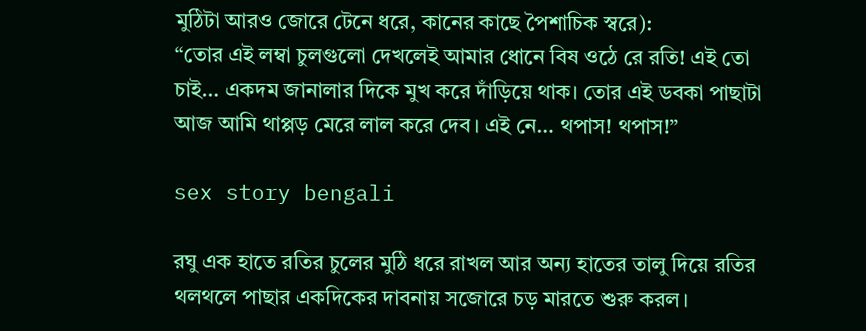মুঠিটা আরও জোরে টেনে ধরে, কানের কাছে পৈশাচিক স্বরে):
“তোর এই লম্বা চুলগুলো দেখলেই আমার ধোনে বিষ ওঠে রে রতি! এই তো চাই… একদম জানালার দিকে মুখ করে দাঁড়িয়ে থাক। তোর এই ডবকা পাছাটা আজ আমি থাপ্পড় মেরে লাল করে দেব। এই নে… থপাস! থপাস!”

sex story bengali

রঘু এক হাতে রতির চুলের মুঠি ধরে রাখল আর অন্য হাতের তালু দিয়ে রতির থলথলে পাছার একদিকের দাবনায় সজোরে চড় মারতে শুরু করল।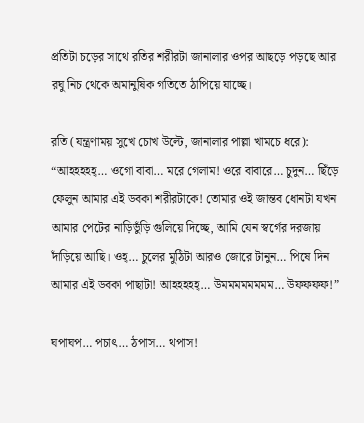প্রতিটা চড়ের সাথে রতির শরীরটা জানালার ওপর আছড়ে পড়ছে আর রঘু নিচ থেকে অমানুষিক গতিতে ঠাপিয়ে যাচ্ছে।

রতি (যন্ত্রণাময় সুখে চোখ উল্টে, জানালার পাল্লা খামচে ধরে):
“আহহহহহ্… ওগো বাবা… মরে গেলাম! ওরে বাবারে… চুদুন… ছিঁড়ে ফেলুন আমার এই ডবকা শরীরটাকে! তোমার ওই জান্তব ধোনটা যখন আমার পেটের নাড়িভুঁড়ি গুলিয়ে দিচ্ছে, আমি যেন স্বর্গের দরজায় দাঁড়িয়ে আছি। ওহ্… চুলের মুঠিটা আরও জোরে টানুন… পিষে দিন আমার এই ডবকা পাছাটা! আহহহহহ্… উমমমমমমমম… উফফফফ!”

ঘপাঘপ… পচাৎ… ঠপাস… থপাস!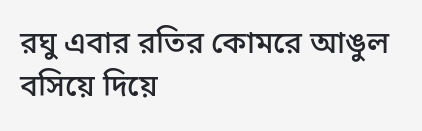রঘু এবার রতির কোমরে আঙুল বসিয়ে দিয়ে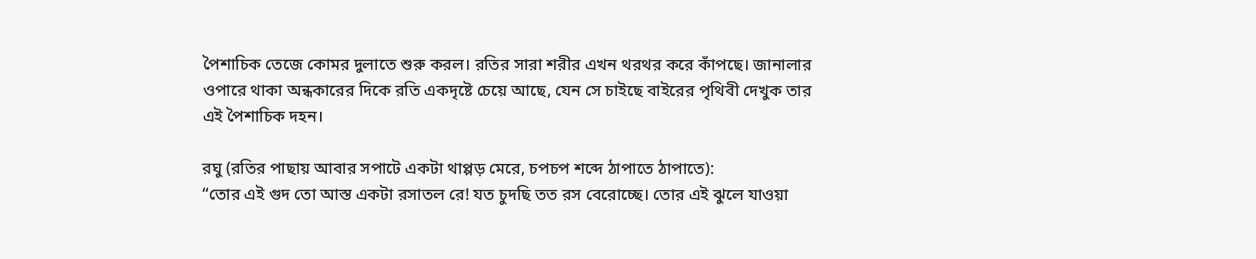পৈশাচিক তেজে কোমর দুলাতে শুরু করল। রতির সারা শরীর এখন থরথর করে কাঁপছে। জানালার ওপারে থাকা অন্ধকারের দিকে রতি একদৃষ্টে চেয়ে আছে, যেন সে চাইছে বাইরের পৃথিবী দেখুক তার এই পৈশাচিক দহন।

রঘু (রতির পাছায় আবার সপাটে একটা থাপ্পড় মেরে, চপচপ শব্দে ঠাপাতে ঠাপাতে):
“তোর এই গুদ তো আস্ত একটা রসাতল রে! যত চুদছি তত রস বেরোচ্ছে। তোর এই ঝুলে যাওয়া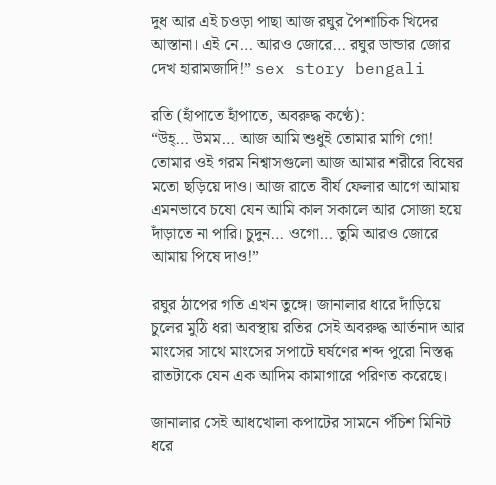দুধ আর এই চওড়া পাছা আজ রঘুর পৈশাচিক খিদের আস্তানা। এই নে… আরও জোরে… রঘুর ডান্ডার জোর দেখ হারামজাদি!” sex story bengali

রতি (হাঁপাতে হাঁপাতে, অবরুদ্ধ কণ্ঠে):
“উহ্‌… উমম… আজ আমি শুধুই তোমার মাগি গো! তোমার ওই গরম নিশ্বাসগুলো আজ আমার শরীরে বিষের মতো ছড়িয়ে দাও। আজ রাতে বীর্য ফেলার আগে আমায় এমনভাবে চষো যেন আমি কাল সকালে আর সোজা হয়ে দাঁড়াতে না পারি। চুদুন… ওগো… তুমি আরও জোরে আমায় পিষে দাও!”

রঘুর ঠাপের গতি এখন তুঙ্গে। জানালার ধারে দাঁড়িয়ে চুলের মুঠি ধরা অবস্থায় রতির সেই অবরুদ্ধ আর্তনাদ আর মাংসের সাথে মাংসের সপাটে ঘর্ষণের শব্দ পুরো নিস্তব্ধ রাতটাকে যেন এক আদিম কামাগারে পরিণত করেছে।

জানালার সেই আধখোলা কপাটের সামনে পঁচিশ মিনিট ধরে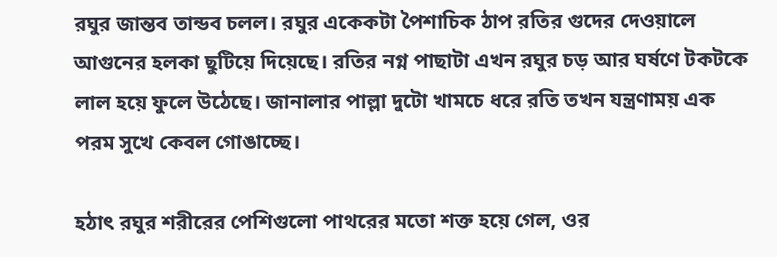রঘুর জান্তব তান্ডব চলল। রঘুর একেকটা পৈশাচিক ঠাপ রতির গুদের দেওয়ালে আগুনের হলকা ছুটিয়ে দিয়েছে। রতির নগ্ন পাছাটা এখন রঘুর চড় আর ঘর্ষণে টকটকে লাল হয়ে ফুলে উঠেছে। জানালার পাল্লা দুটো খামচে ধরে রতি তখন যন্ত্রণাময় এক পরম সুখে কেবল গোঙাচ্ছে।

হঠাৎ রঘুর শরীরের পেশিগুলো পাথরের মতো শক্ত হয়ে গেল, ওর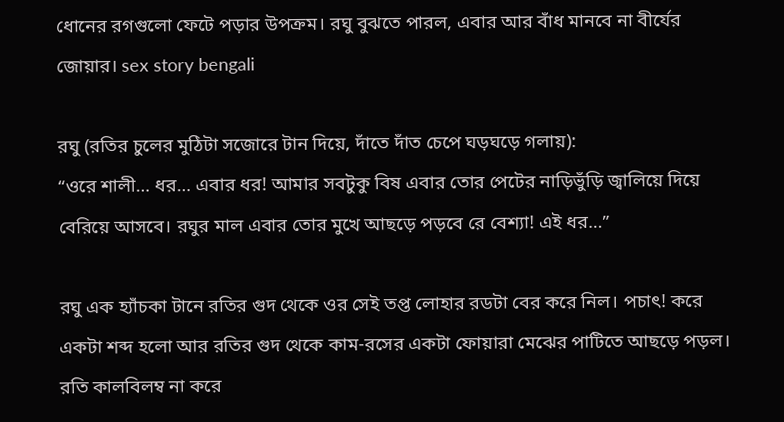ধোনের রগগুলো ফেটে পড়ার উপক্রম। রঘু বুঝতে পারল, এবার আর বাঁধ মানবে না বীর্যের জোয়ার। sex story bengali

রঘু (রতির চুলের মুঠিটা সজোরে টান দিয়ে, দাঁতে দাঁত চেপে ঘড়ঘড়ে গলায়):
“ওরে শালী… ধর… এবার ধর! আমার সবটুকু বিষ এবার তোর পেটের নাড়িভুঁড়ি জ্বালিয়ে দিয়ে বেরিয়ে আসবে। রঘুর মাল এবার তোর মুখে আছড়ে পড়বে রে বেশ্যা! এই ধর…”

রঘু এক হ্যাঁচকা টানে রতির গুদ থেকে ওর সেই তপ্ত লোহার রডটা বের করে নিল। পচাৎ! করে একটা শব্দ হলো আর রতির গুদ থেকে কাম-রসের একটা ফোয়ারা মেঝের পাটিতে আছড়ে পড়ল। রতি কালবিলম্ব না করে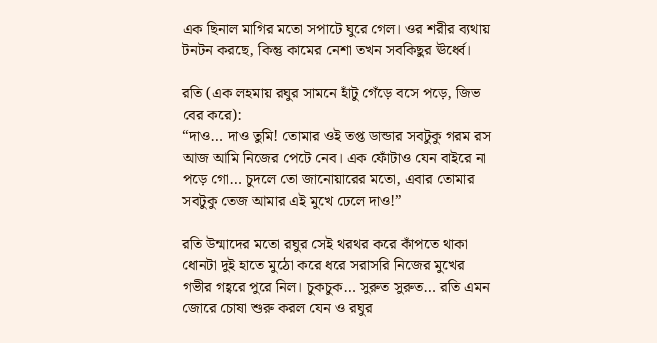এক ছিনাল মাগির মতো সপাটে ঘুরে গেল। ওর শরীর ব্যথায় টনটন করছে, কিন্তু কামের নেশা তখন সবকিছুর ঊর্ধ্বে।

রতি (এক লহমায় রঘুর সামনে হাঁটু গেঁড়ে বসে পড়ে, জিভ বের করে):
“দাও… দাও তুমি! তোমার ওই তপ্ত ডান্ডার সবটুকু গরম রস আজ আমি নিজের পেটে নেব। এক ফোঁটাও যেন বাইরে না পড়ে গো… চুদলে তো জানোয়ারের মতো, এবার তোমার সবটুকু তেজ আমার এই মুখে ঢেলে দাও!”

রতি উন্মাদের মতো রঘুর সেই থরথর করে কাঁপতে থাকা ধোনটা দুই হাতে মুঠো করে ধরে সরাসরি নিজের মুখের গভীর গহ্বরে পুরে নিল। চুকচুক… সুরুত সুরুত… রতি এমন জোরে চোষা শুরু করল যেন ও রঘুর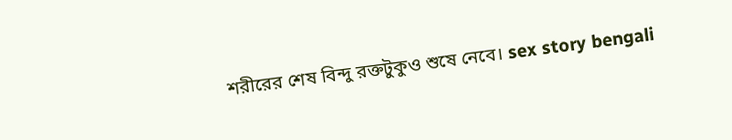শরীরের শেষ বিন্দু রক্তটুকুও শুষে নেবে। sex story bengali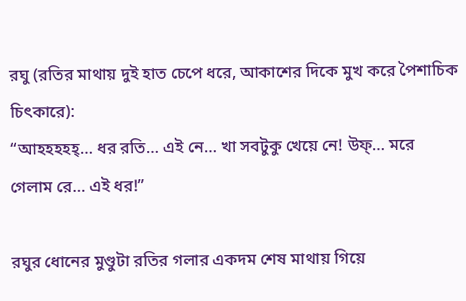রঘু (রতির মাথায় দুই হাত চেপে ধরে, আকাশের দিকে মুখ করে পৈশাচিক চিৎকারে):
“আহহহহহ্… ধর রতি… এই নে… খা সবটুকু খেয়ে নে! উফ্… মরে গেলাম রে… এই ধর!”

রঘুর ধোনের মুণ্ডুটা রতির গলার একদম শেষ মাথায় গিয়ে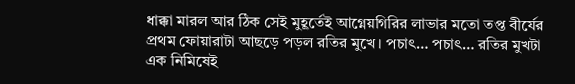ধাক্কা মারল আর ঠিক সেই মুহূর্তেই আগ্নেয়গিরির লাভার মতো তপ্ত বীর্যের প্রথম ফোয়ারাটা আছড়ে পড়ল রতির মুখে। পচাৎ… পচাৎ… রতির মুখটা এক নিমিষেই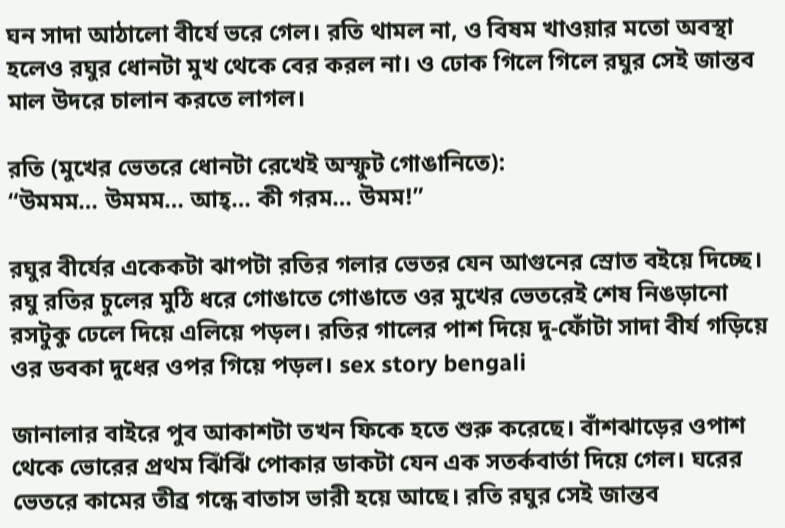ঘন সাদা আঠালো বীর্যে ভরে গেল। রতি থামল না, ও বিষম খাওয়ার মতো অবস্থা হলেও রঘুর ধোনটা মুখ থেকে বের করল না। ও ঢোক গিলে গিলে রঘুর সেই জান্তব মাল উদরে চালান করতে লাগল।

রতি (মুখের ভেতরে ধোনটা রেখেই অস্ফুট গোঙানিতে):
“উমমম… উমমম… আহ্… কী গরম… উমম!”

রঘুর বীর্যের একেকটা ঝাপটা রতির গলার ভেতর যেন আগুনের স্রোত বইয়ে দিচ্ছে। রঘু রতির চুলের মুঠি ধরে গোঙাতে গোঙাতে ওর মুখের ভেতরেই শেষ নিঙড়ানো রসটুকু ঢেলে দিয়ে এলিয়ে পড়ল। রতির গালের পাশ দিয়ে দু-ফোঁটা সাদা বীর্য গড়িয়ে ওর ডবকা দুধের ওপর গিয়ে পড়ল। sex story bengali

জানালার বাইরে পুব আকাশটা তখন ফিকে হতে শুরু করেছে। বাঁশঝাড়ের ওপাশ থেকে ভোরের প্রথম ঝিঁঝিঁ পোকার ডাকটা যেন এক সতর্কবার্তা দিয়ে গেল। ঘরের ভেতরে কামের তীব্র গন্ধে বাতাস ভারী হয়ে আছে। রতি রঘুর সেই জান্তব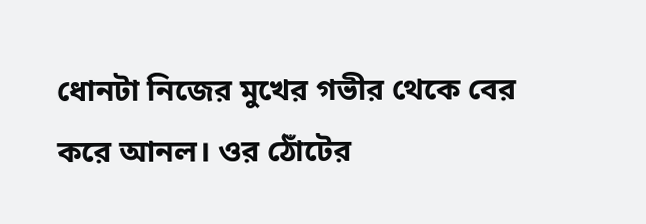ধোনটা নিজের মুখের গভীর থেকে বের করে আনল। ওর ঠোঁটের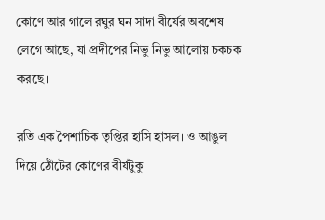কোণে আর গালে রঘুর ঘন সাদা বীর্যের অবশেষ লেগে আছে, যা প্রদীপের নিভু নিভু আলোয় চকচক করছে।

রতি এক পৈশাচিক তৃপ্তির হাসি হাসল। ও আঙুল দিয়ে ঠোঁটের কোণের বীর্যটুকু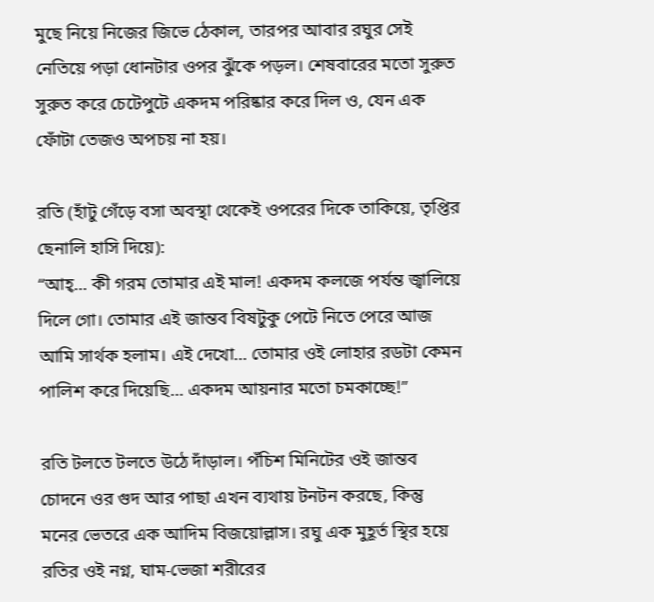মুছে নিয়ে নিজের জিভে ঠেকাল, তারপর আবার রঘুর সেই নেতিয়ে পড়া ধোনটার ওপর ঝুঁকে পড়ল। শেষবারের মতো সুরুত সুরুত করে চেটেপুটে একদম পরিষ্কার করে দিল ও, যেন এক ফোঁটা তেজও অপচয় না হয়।

রতি (হাঁটু গেঁড়ে বসা অবস্থা থেকেই ওপরের দিকে তাকিয়ে, তৃপ্তির ছেনালি হাসি দিয়ে):
“আহ্… কী গরম তোমার এই মাল! একদম কলজে পর্যন্ত জ্বালিয়ে দিলে গো। তোমার এই জান্তব বিষটুকু পেটে নিতে পেরে আজ আমি সার্থক হলাম। এই দেখো… তোমার ওই লোহার রডটা কেমন পালিশ করে দিয়েছি… একদম আয়নার মতো চমকাচ্ছে!”

রতি টলতে টলতে উঠে দাঁড়াল। পঁচিশ মিনিটের ওই জান্তব চোদনে ওর গুদ আর পাছা এখন ব্যথায় টনটন করছে, কিন্তু মনের ভেতরে এক আদিম বিজয়োল্লাস। রঘু এক মুহূর্ত স্থির হয়ে রতির ওই নগ্ন, ঘাম-ভেজা শরীরের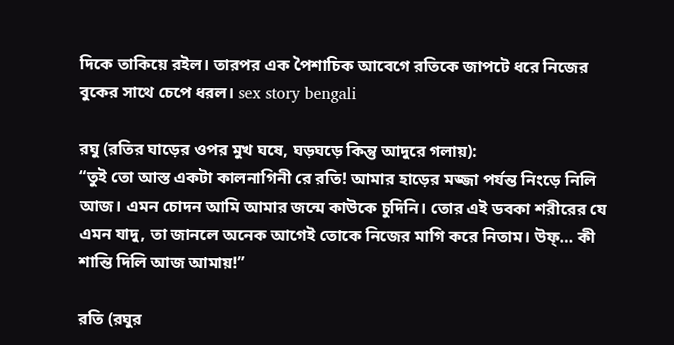দিকে তাকিয়ে রইল। তারপর এক পৈশাচিক আবেগে রতিকে জাপটে ধরে নিজের বুকের সাথে চেপে ধরল। sex story bengali

রঘু (রতির ঘাড়ের ওপর মুখ ঘষে, ঘড়ঘড়ে কিন্তু আদুরে গলায়):
“তুই তো আস্ত একটা কালনাগিনী রে রতি! আমার হাড়ের মজ্জা পর্যন্ত নিংড়ে নিলি আজ। এমন চোদন আমি আমার জন্মে কাউকে চুদিনি। তোর এই ডবকা শরীরের যে এমন যাদু, তা জানলে অনেক আগেই তোকে নিজের মাগি করে নিতাম। উফ্… কী শান্তি দিলি আজ আমায়!”

রতি (রঘুর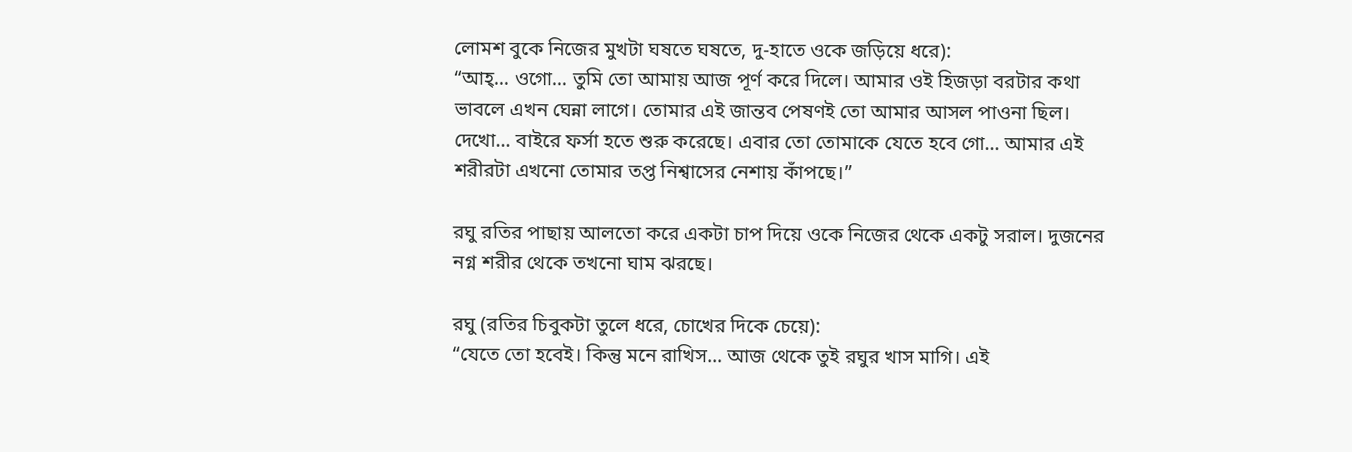লোমশ বুকে নিজের মুখটা ঘষতে ঘষতে, দু-হাতে ওকে জড়িয়ে ধরে):
“আহ্… ওগো… তুমি তো আমায় আজ পূর্ণ করে দিলে। আমার ওই হিজড়া বরটার কথা ভাবলে এখন ঘেন্না লাগে। তোমার এই জান্তব পেষণই তো আমার আসল পাওনা ছিল। দেখো… বাইরে ফর্সা হতে শুরু করেছে। এবার তো তোমাকে যেতে হবে গো… আমার এই শরীরটা এখনো তোমার তপ্ত নিশ্বাসের নেশায় কাঁপছে।”

রঘু রতির পাছায় আলতো করে একটা চাপ দিয়ে ওকে নিজের থেকে একটু সরাল। দুজনের নগ্ন শরীর থেকে তখনো ঘাম ঝরছে।

রঘু (রতির চিবুকটা তুলে ধরে, চোখের দিকে চেয়ে):
“যেতে তো হবেই। কিন্তু মনে রাখিস… আজ থেকে তুই রঘুর খাস মাগি। এই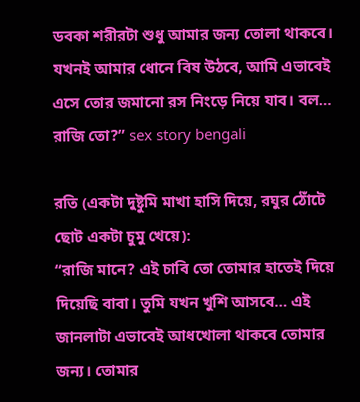ডবকা শরীরটা শুধু আমার জন্য তোলা থাকবে। যখনই আমার ধোনে বিষ উঠবে, আমি এভাবেই এসে তোর জমানো রস নিংড়ে নিয়ে যাব। বল… রাজি তো?” sex story bengali

রতি (একটা দুষ্টুমি মাখা হাসি দিয়ে, রঘুর ঠোঁটে ছোট একটা চুমু খেয়ে):
“রাজি মানে? এই চাবি তো তোমার হাতেই দিয়ে দিয়েছি বাবা। তুমি যখন খুশি আসবে… এই জানলাটা এভাবেই আধখোলা থাকবে তোমার জন্য। তোমার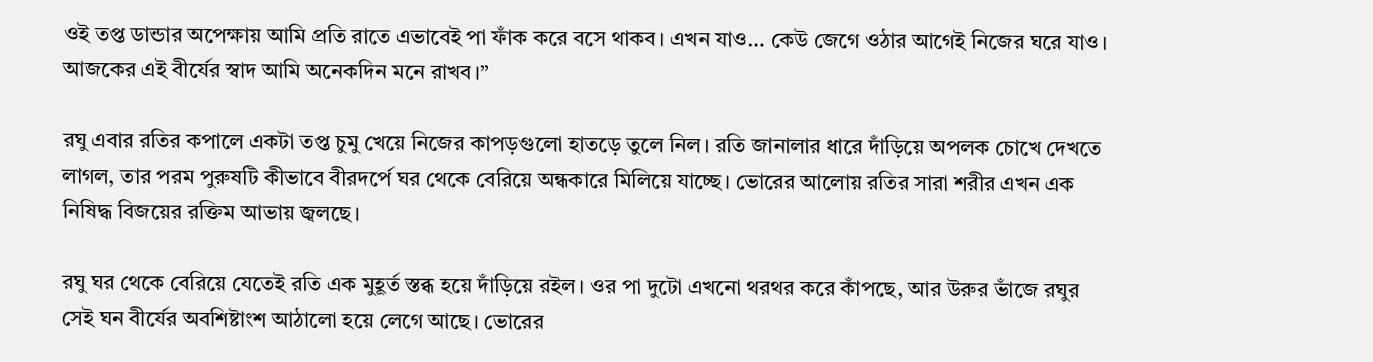ওই তপ্ত ডান্ডার অপেক্ষায় আমি প্রতি রাতে এভাবেই পা ফাঁক করে বসে থাকব। এখন যাও… কেউ জেগে ওঠার আগেই নিজের ঘরে যাও। আজকের এই বীর্যের স্বাদ আমি অনেকদিন মনে রাখব।”

রঘু এবার রতির কপালে একটা তপ্ত চুমু খেয়ে নিজের কাপড়গুলো হাতড়ে তুলে নিল। রতি জানালার ধারে দাঁড়িয়ে অপলক চোখে দেখতে লাগল, তার পরম পুরুষটি কীভাবে বীরদর্পে ঘর থেকে বেরিয়ে অন্ধকারে মিলিয়ে যাচ্ছে। ভোরের আলোয় রতির সারা শরীর এখন এক নিষিদ্ধ বিজয়ের রক্তিম আভায় জ্বলছে।

রঘু ঘর থেকে বেরিয়ে যেতেই রতি এক মুহূর্ত স্তব্ধ হয়ে দাঁড়িয়ে রইল। ওর পা দুটো এখনো থরথর করে কাঁপছে, আর উরুর ভাঁজে রঘুর সেই ঘন বীর্যের অবশিষ্টাংশ আঠালো হয়ে লেগে আছে। ভোরের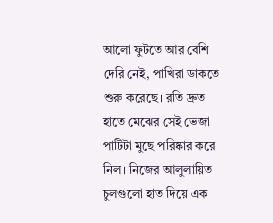আলো ফুটতে আর বেশি দেরি নেই, পাখিরা ডাকতে শুরু করেছে। রতি দ্রুত হাতে মেঝের সেই ভেজা পাটিটা মুছে পরিষ্কার করে নিল। নিজের আলুলায়িত চুলগুলো হাত দিয়ে এক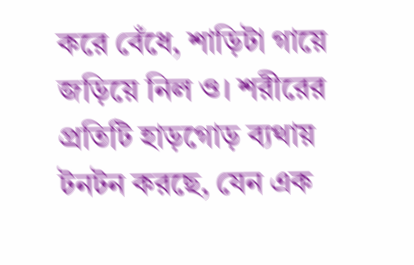করে বেঁধে, শাড়িটা গায়ে জড়িয়ে নিল ও। শরীরের প্রতিটি হাড়গোড় ব্যথায় টনটন করছে, যেন এক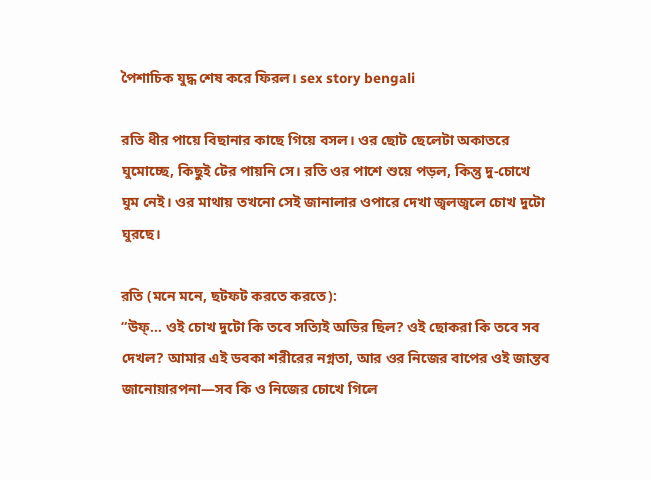পৈশাচিক যুদ্ধ শেষ করে ফিরল। sex story bengali

রতি ধীর পায়ে বিছানার কাছে গিয়ে বসল। ওর ছোট ছেলেটা অকাতরে ঘুমোচ্ছে, কিছুই টের পায়নি সে। রতি ওর পাশে শুয়ে পড়ল, কিন্তু দু-চোখে ঘুম নেই। ওর মাথায় তখনো সেই জানালার ওপারে দেখা জ্বলজ্বলে চোখ দুটো ঘুরছে।

রতি (মনে মনে, ছটফট করতে করতে):
“উফ্‌… ওই চোখ দুটো কি তবে সত্যিই অভির ছিল? ওই ছোকরা কি তবে সব দেখল? আমার এই ডবকা শরীরের নগ্নতা, আর ওর নিজের বাপের ওই জান্তব জানোয়ারপনা—সব কি ও নিজের চোখে গিলে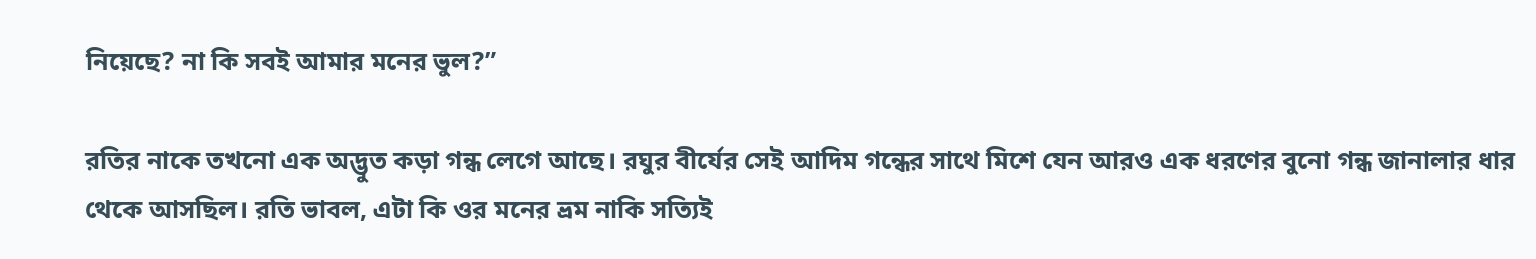নিয়েছে? না কি সবই আমার মনের ভুল?”

রতির নাকে তখনো এক অদ্ভুত কড়া গন্ধ লেগে আছে। রঘুর বীর্যের সেই আদিম গন্ধের সাথে মিশে যেন আরও এক ধরণের বুনো গন্ধ জানালার ধার থেকে আসছিল। রতি ভাবল, এটা কি ওর মনের ভ্রম নাকি সত্যিই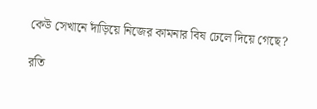কেউ সেখানে দাঁড়িয়ে নিজের কামনার বিষ ঢেলে দিয়ে গেছে?

রতি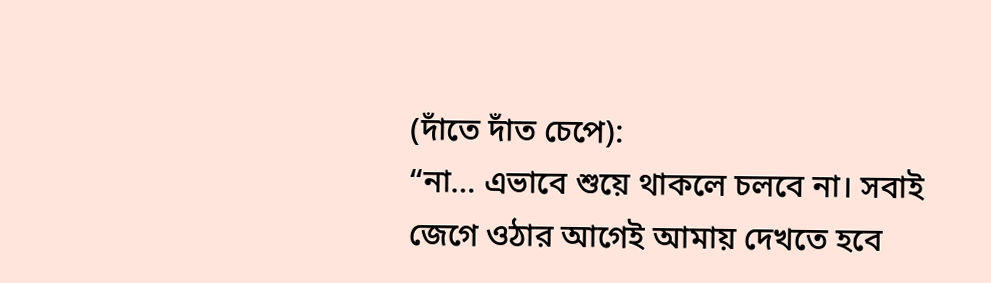(দাঁতে দাঁত চেপে):
“না… এভাবে শুয়ে থাকলে চলবে না। সবাই জেগে ওঠার আগেই আমায় দেখতে হবে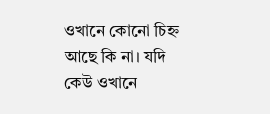ওখানে কোনো চিহ্ন আছে কি না। যদি কেউ ওখানে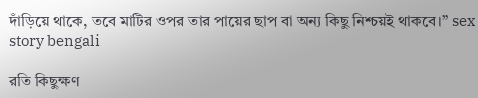দাঁড়িয়ে থাকে, তবে মাটির ওপর তার পায়ের ছাপ বা অন্য কিছু নিশ্চয়ই থাকবে।” sex story bengali

রতি কিছুক্ষণ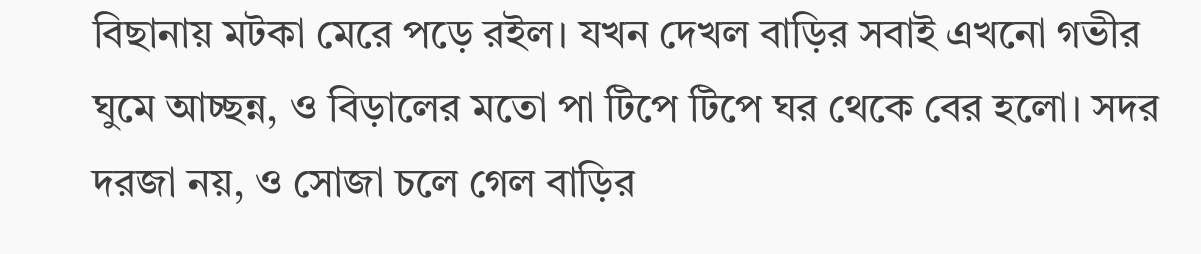বিছানায় মটকা মেরে পড়ে রইল। যখন দেখল বাড়ির সবাই এখনো গভীর ঘুমে আচ্ছন্ন, ও বিড়ালের মতো পা টিপে টিপে ঘর থেকে বের হলো। সদর দরজা নয়, ও সোজা চলে গেল বাড়ির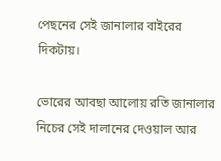পেছনের সেই জানালার বাইরের দিকটায়।

ভোরের আবছা আলোয় রতি জানালার নিচের সেই দালানের দেওয়াল আর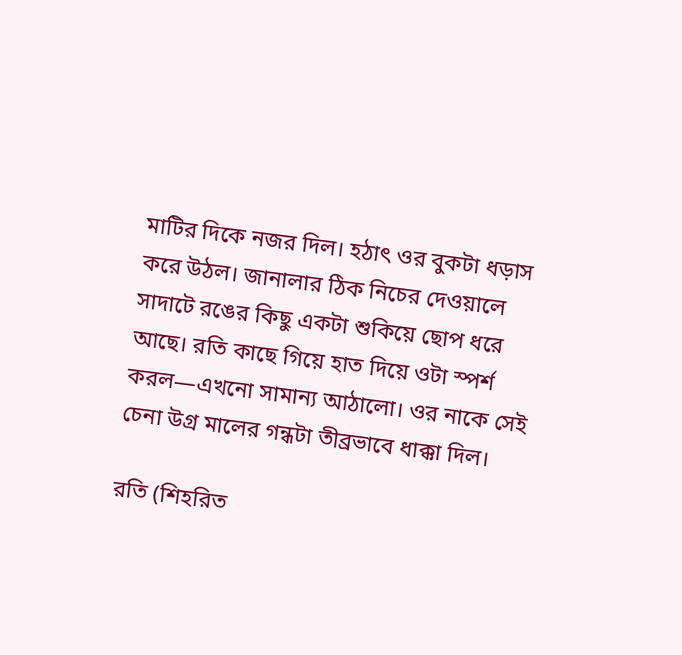মাটির দিকে নজর দিল। হঠাৎ ওর বুকটা ধড়াস করে উঠল। জানালার ঠিক নিচের দেওয়ালে সাদাটে রঙের কিছু একটা শুকিয়ে ছোপ ধরে আছে। রতি কাছে গিয়ে হাত দিয়ে ওটা স্পর্শ করল—এখনো সামান্য আঠালো। ওর নাকে সেই চেনা উগ্র মালের গন্ধটা তীব্রভাবে ধাক্কা দিল।

রতি (শিহরিত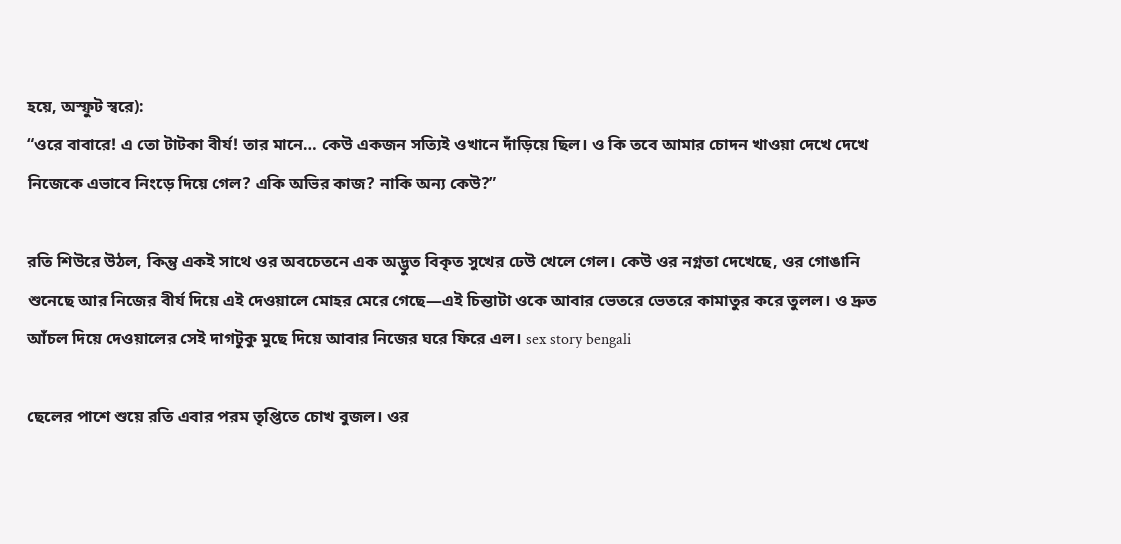হয়ে, অস্ফুট স্বরে):
“ওরে বাবারে! এ তো টাটকা বীর্য! তার মানে… কেউ একজন সত্যিই ওখানে দাঁড়িয়ে ছিল। ও কি তবে আমার চোদন খাওয়া দেখে দেখে নিজেকে এভাবে নিংড়ে দিয়ে গেল? একি অভির কাজ? নাকি অন্য কেউ?”

রতি শিউরে উঠল, কিন্তু একই সাথে ওর অবচেতনে এক অদ্ভুত বিকৃত সুখের ঢেউ খেলে গেল। কেউ ওর নগ্নতা দেখেছে, ওর গোঙানি শুনেছে আর নিজের বীর্য দিয়ে এই দেওয়ালে মোহর মেরে গেছে—এই চিন্তাটা ওকে আবার ভেতরে ভেতরে কামাতুর করে তুলল। ও দ্রুত আঁচল দিয়ে দেওয়ালের সেই দাগটুকু মুছে দিয়ে আবার নিজের ঘরে ফিরে এল। sex story bengali

ছেলের পাশে শুয়ে রতি এবার পরম তৃপ্তিতে চোখ বুজল। ওর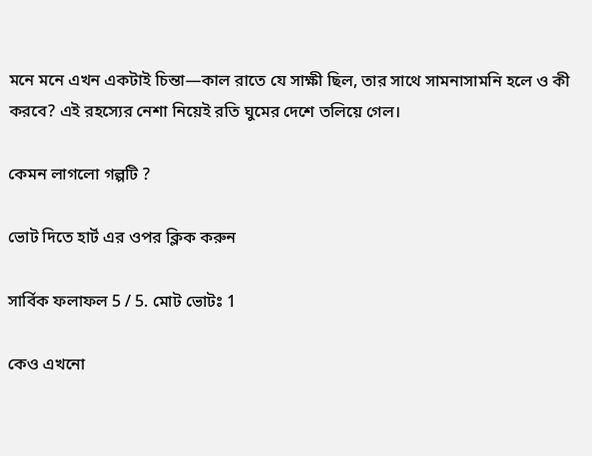মনে মনে এখন একটাই চিন্তা—কাল রাতে যে সাক্ষী ছিল, তার সাথে সামনাসামনি হলে ও কী করবে? এই রহস্যের নেশা নিয়েই রতি ঘুমের দেশে তলিয়ে গেল।

কেমন লাগলো গল্পটি ?

ভোট দিতে হার্ট এর ওপর ক্লিক করুন

সার্বিক ফলাফল 5 / 5. মোট ভোটঃ 1

কেও এখনো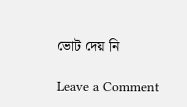ভোট দেয় নি

Leave a Comment